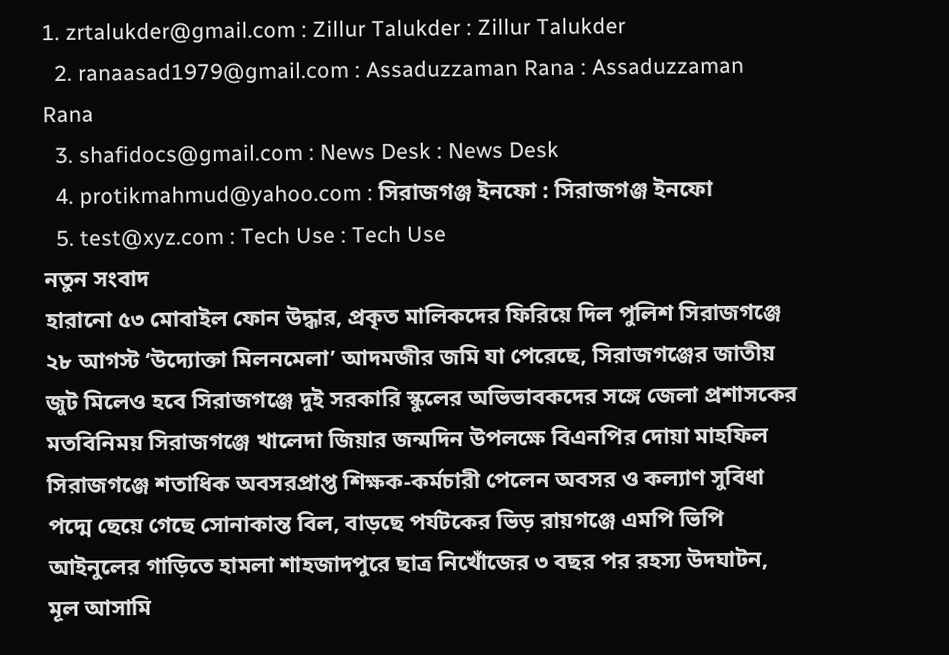1. zrtalukder@gmail.com : Zillur Talukder : Zillur Talukder
  2. ranaasad1979@gmail.com : Assaduzzaman Rana : Assaduzzaman Rana
  3. shafidocs@gmail.com : News Desk : News Desk
  4. protikmahmud@yahoo.com : সিরাজগঞ্জ ইনফো : সিরাজগঞ্জ ইনফো
  5. test@xyz.com : Tech Use : Tech Use
নতুন সংবাদ
হারানো ৫৩ মোবাইল ফোন উদ্ধার, প্রকৃত মালিকদের ফিরিয়ে দিল পুলিশ সিরাজগঞ্জে ২৮ আগস্ট ‘উদ্যোক্তা মিলনমেলা’ আদমজীর জমি যা পেরেছে, সিরাজগঞ্জের জাতীয় জুট মিলেও হবে সিরাজগঞ্জে দুই সরকারি স্কুলের অভিভাবকদের সঙ্গে জেলা প্রশাসকের মতবিনিময় সিরাজগঞ্জে খালেদা জিয়ার জন্মদিন উপলক্ষে বিএনপির দোয়া মাহফিল সিরাজগঞ্জে শতাধিক অবসরপ্রাপ্ত শিক্ষক-কর্মচারী পেলেন অবসর ও কল্যাণ সুবিধা পদ্মে ছেয়ে গেছে সোনাকান্ত বিল, বাড়ছে পর্যটকের ভিড় রায়গ‌ঞ্জে এমপি ভিপি আইনুলের গাড়িতে হামলা শাহজাদপুরে ছাত্র নিখোঁজের ৩ বছর পর রহস্য উদঘাটন, মূল আসামি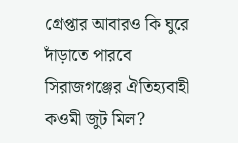গ্রেপ্তার আবারও কি ঘুরে দাঁড়াতে পারবে সিরাজগঞ্জের ঐতিহ্যবাহী কওমী জুট মিল?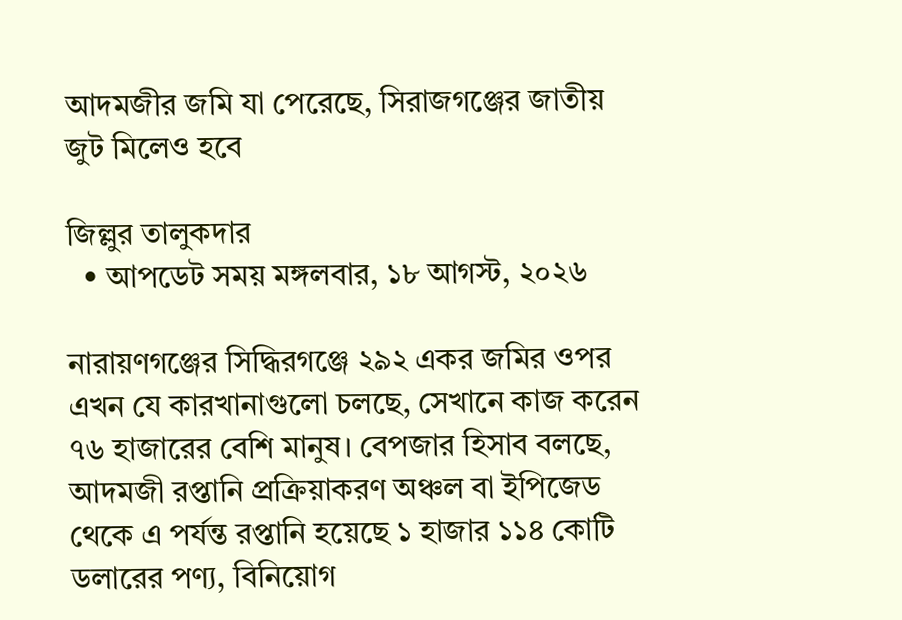আদমজীর জমি যা পেরেছে, সিরাজগঞ্জের জাতীয় জুট মিলেও হবে

জিল্লুর তালুকদার
  • আপডেট সময় মঙ্গলবার, ১৮ আগস্ট, ২০২৬

নারায়ণগঞ্জের সিদ্ধিরগঞ্জে ২৯২ একর জমির ওপর এখন যে কারখানাগুলো চলছে, সেখানে কাজ করেন ৭৬ হাজারের বেশি মানুষ। বেপজার হিসাব বলছে, আদমজী রপ্তানি প্রক্রিয়াকরণ অঞ্চল বা ইপিজেড থেকে এ পর্যন্ত রপ্তানি হয়েছে ১ হাজার ১১৪ কোটি ডলারের পণ্য, বিনিয়োগ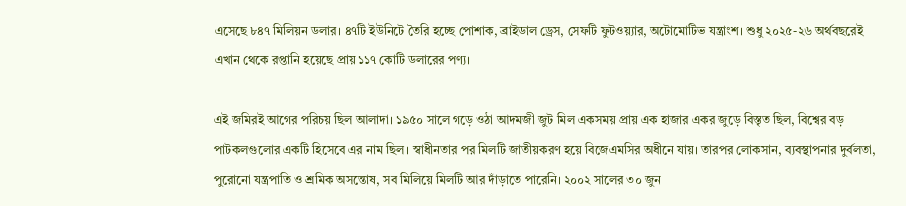এসেছে ৮৪৭ মিলিয়ন ডলার। ৪৭টি ইউনিটে তৈরি হচ্ছে পোশাক, ব্রাইডাল ড্রেস, সেফটি ফুটওয়্যার, অটোমোটিভ যন্ত্রাংশ। শুধু ২০২৫-২৬ অর্থবছরেই এখান থেকে রপ্তানি হয়েছে প্রায় ১১৭ কোটি ডলারের পণ্য।

এই জমিরই আগের পরিচয় ছিল আলাদা। ১৯৫০ সালে গড়ে ওঠা আদমজী জুট মিল একসময় প্রায় এক হাজার একর জুড়ে বিস্তৃত ছিল, বিশ্বের বড় পাটকলগুলোর একটি হিসেবে এর নাম ছিল। স্বাধীনতার পর মিলটি জাতীয়করণ হয়ে বিজেএমসির অধীনে যায়। তারপর লোকসান, ব্যবস্থাপনার দুর্বলতা, পুরোনো যন্ত্রপাতি ও শ্রমিক অসন্তোষ, সব মিলিয়ে মিলটি আর দাঁড়াতে পারেনি। ২০০২ সালের ৩০ জুন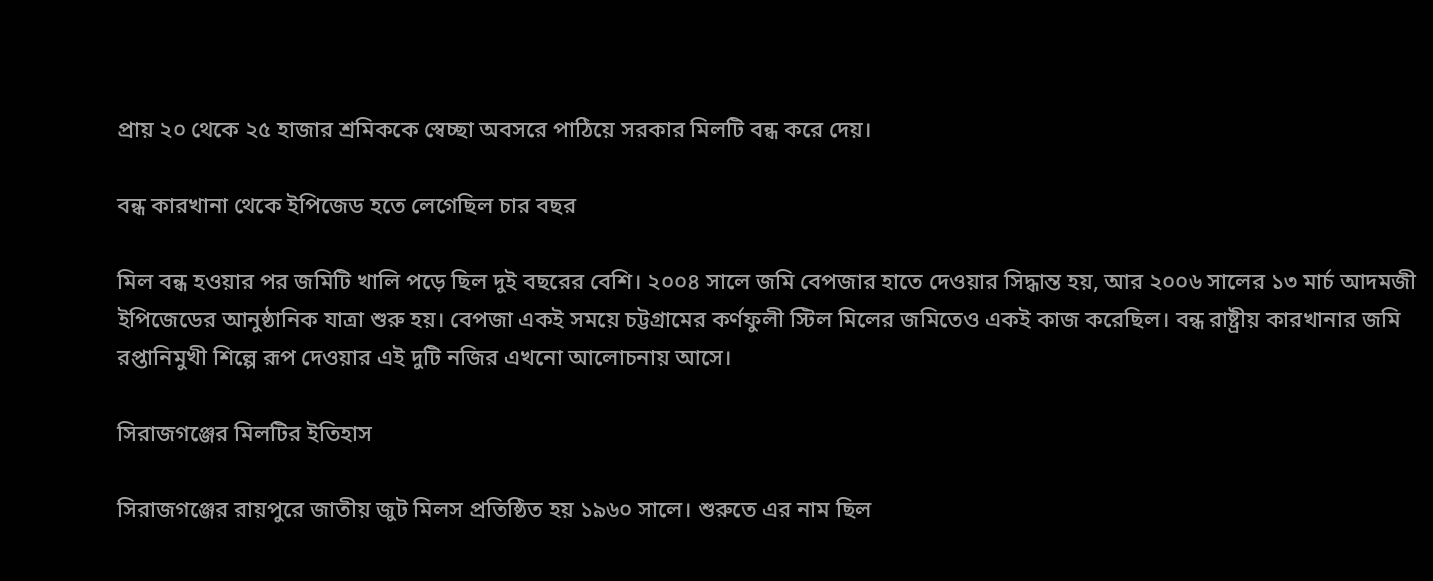প্রায় ২০ থেকে ২৫ হাজার শ্রমিককে স্বেচ্ছা অবসরে পাঠিয়ে সরকার মিলটি বন্ধ করে দেয়।

বন্ধ কারখানা থেকে ইপিজেড হতে লেগেছিল চার বছর

মিল বন্ধ হওয়ার পর জমিটি খালি পড়ে ছিল দুই বছরের বেশি। ২০০৪ সালে জমি বেপজার হাতে দেওয়ার সিদ্ধান্ত হয়, আর ২০০৬ সালের ১৩ মার্চ আদমজী ইপিজেডের আনুষ্ঠানিক যাত্রা শুরু হয়। বেপজা একই সময়ে চট্টগ্রামের কর্ণফুলী স্টিল মিলের জমিতেও একই কাজ করেছিল। বন্ধ রাষ্ট্রীয় কারখানার জমি রপ্তানিমুখী শিল্পে রূপ দেওয়ার এই দুটি নজির এখনো আলোচনায় আসে।

সিরাজগঞ্জের মিলটির ইতিহাস

সিরাজগঞ্জের রায়পুরে জাতীয় জুট মিলস প্রতিষ্ঠিত হয় ১৯৬০ সালে। শুরুতে এর নাম ছিল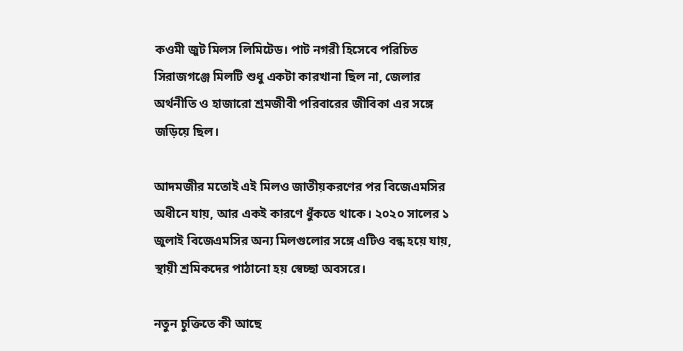কওমী জুট মিলস লিমিটেড। পাট নগরী হিসেবে পরিচিত সিরাজগঞ্জে মিলটি শুধু একটা কারখানা ছিল না, জেলার অর্থনীতি ও হাজারো শ্রমজীবী পরিবারের জীবিকা এর সঙ্গে জড়িয়ে ছিল।

আদমজীর মতোই এই মিলও জাতীয়করণের পর বিজেএমসির অধীনে যায়, আর একই কারণে ধুঁকতে থাকে। ২০২০ সালের ১ জুলাই বিজেএমসির অন্য মিলগুলোর সঙ্গে এটিও বন্ধ হয়ে যায়, স্থায়ী শ্রমিকদের পাঠানো হয় স্বেচ্ছা অবসরে।

নতুন চুক্তিতে কী আছে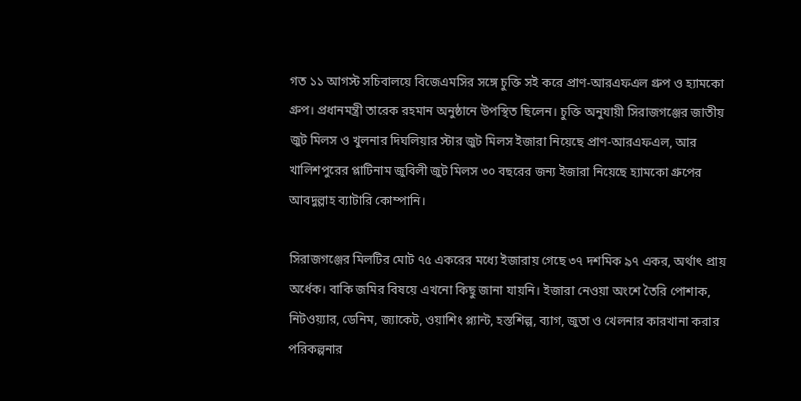গত ১১ আগস্ট সচিবালয়ে বিজেএমসির সঙ্গে চুক্তি সই করে প্রাণ-আরএফএল গ্রুপ ও হ্যামকো গ্রুপ। প্রধানমন্ত্রী তারেক রহমান অনুষ্ঠানে উপস্থিত ছিলেন। চুক্তি অনুযায়ী সিরাজগঞ্জের জাতীয় জুট মিলস ও খুলনার দিঘলিয়ার স্টার জুট মিলস ইজারা নিয়েছে প্রাণ-আরএফএল, আর খালিশপুরের প্লাটিনাম জুবিলী জুট মিলস ৩০ বছরের জন্য ইজারা নিয়েছে হ্যামকো গ্রুপের আবদুল্লাহ ব্যাটারি কোম্পানি।

সিরাজগঞ্জের মিলটির মোট ৭৫ একরের মধ্যে ইজারায় গেছে ৩৭ দশমিক ৯৭ একর, অর্থাৎ প্রায় অর্ধেক। বাকি জমির বিষয়ে এখনো কিছু জানা যায়নি। ইজারা নেওয়া অংশে তৈরি পোশাক, নিটওয়্যার, ডেনিম, জ্যাকেট, ওয়াশিং প্ল্যান্ট, হস্তশিল্প, ব্যাগ, জুতা ও খেলনার কারখানা করার পরিকল্পনার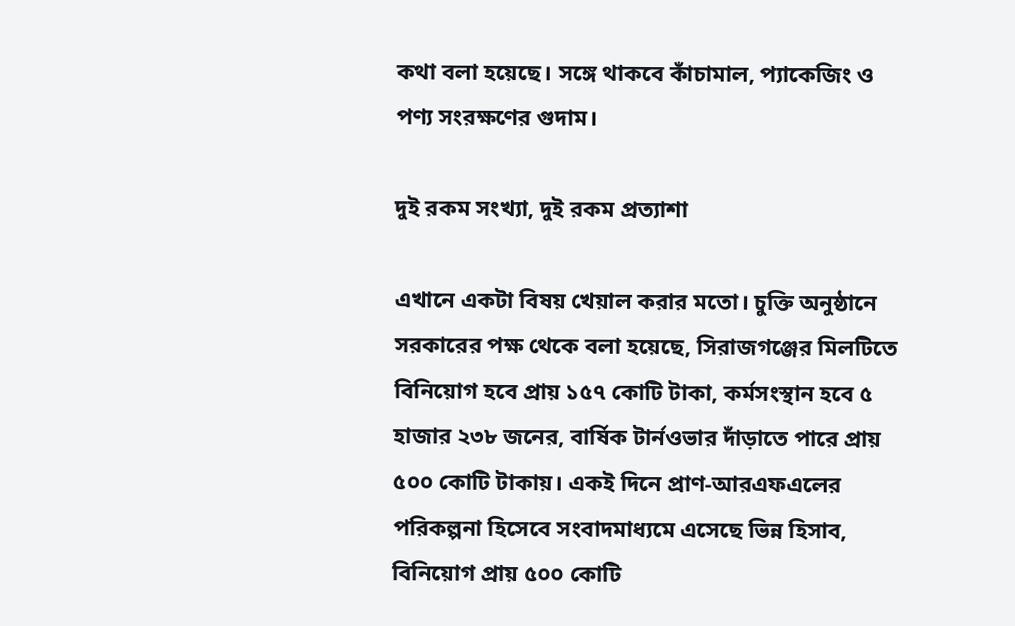কথা বলা হয়েছে। সঙ্গে থাকবে কাঁচামাল, প্যাকেজিং ও পণ্য সংরক্ষণের গুদাম।

দুই রকম সংখ্যা, দুই রকম প্রত্যাশা

এখানে একটা বিষয় খেয়াল করার মতো। চুক্তি অনুষ্ঠানে সরকারের পক্ষ থেকে বলা হয়েছে, সিরাজগঞ্জের মিলটিতে বিনিয়োগ হবে প্রায় ১৫৭ কোটি টাকা, কর্মসংস্থান হবে ৫ হাজার ২৩৮ জনের, বার্ষিক টার্নওভার দাঁড়াতে পারে প্রায় ৫০০ কোটি টাকায়। একই দিনে প্রাণ-আরএফএলের পরিকল্পনা হিসেবে সংবাদমাধ্যমে এসেছে ভিন্ন হিসাব, বিনিয়োগ প্রায় ৫০০ কোটি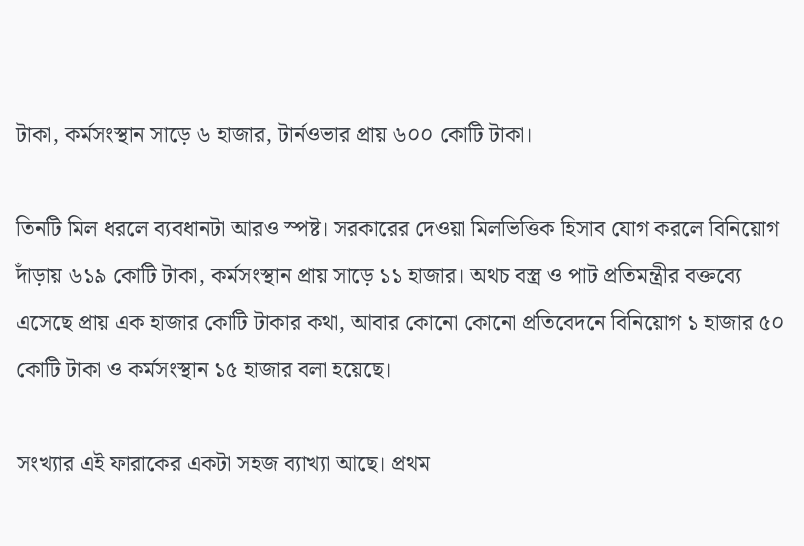টাকা, কর্মসংস্থান সাড়ে ৬ হাজার, টার্নওভার প্রায় ৬০০ কোটি টাকা।

তিনটি মিল ধরলে ব্যবধানটা আরও স্পষ্ট। সরকারের দেওয়া মিলভিত্তিক হিসাব যোগ করলে বিনিয়োগ দাঁড়ায় ৬১৯ কোটি টাকা, কর্মসংস্থান প্রায় সাড়ে ১১ হাজার। অথচ বস্ত্র ও পাট প্রতিমন্ত্রীর বক্তব্যে এসেছে প্রায় এক হাজার কোটি টাকার কথা, আবার কোনো কোনো প্রতিবেদনে বিনিয়োগ ১ হাজার ৫০ কোটি টাকা ও কর্মসংস্থান ১৫ হাজার বলা হয়েছে।

সংখ্যার এই ফারাকের একটা সহজ ব্যাখ্যা আছে। প্রথম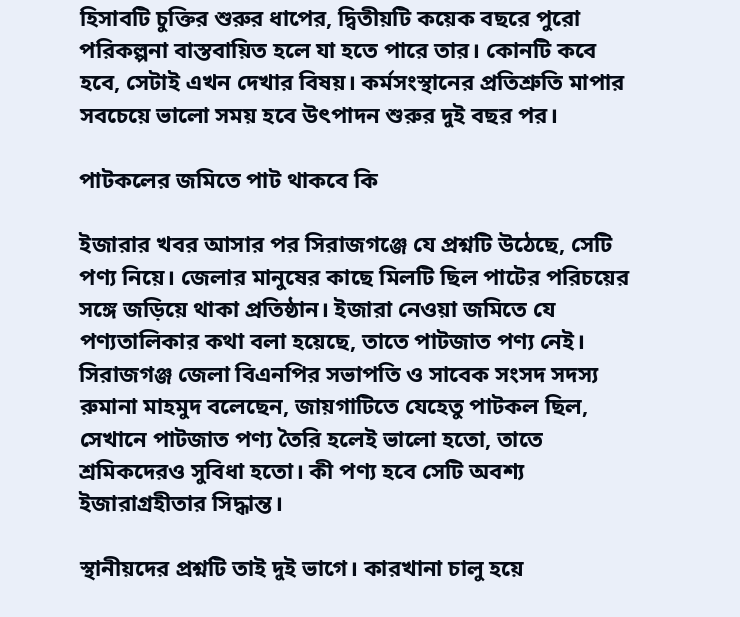হিসাবটি চুক্তির শুরুর ধাপের, দ্বিতীয়টি কয়েক বছরে পুরো পরিকল্পনা বাস্তবায়িত হলে যা হতে পারে তার। কোনটি কবে হবে, সেটাই এখন দেখার বিষয়। কর্মসংস্থানের প্রতিশ্রুতি মাপার সবচেয়ে ভালো সময় হবে উৎপাদন শুরুর দুই বছর পর।

পাটকলের জমিতে পাট থাকবে কি

ইজারার খবর আসার পর সিরাজগঞ্জে যে প্রশ্নটি উঠেছে, সেটি পণ্য নিয়ে। জেলার মানুষের কাছে মিলটি ছিল পাটের পরিচয়ের সঙ্গে জড়িয়ে থাকা প্রতিষ্ঠান। ইজারা নেওয়া জমিতে যে পণ্যতালিকার কথা বলা হয়েছে, তাতে পাটজাত পণ্য নেই। সিরাজগঞ্জ জেলা বিএনপির সভাপতি ও সাবেক সংসদ সদস্য রুমানা মাহমুদ বলেছেন, জায়গাটিতে যেহেতু পাটকল ছিল, সেখানে পাটজাত পণ্য তৈরি হলেই ভালো হতো, তাতে শ্রমিকদেরও সুবিধা হতো। কী পণ্য হবে সেটি অবশ্য ইজারাগ্রহীতার সিদ্ধান্ত।

স্থানীয়দের প্রশ্নটি তাই দুই ভাগে। কারখানা চালু হয়ে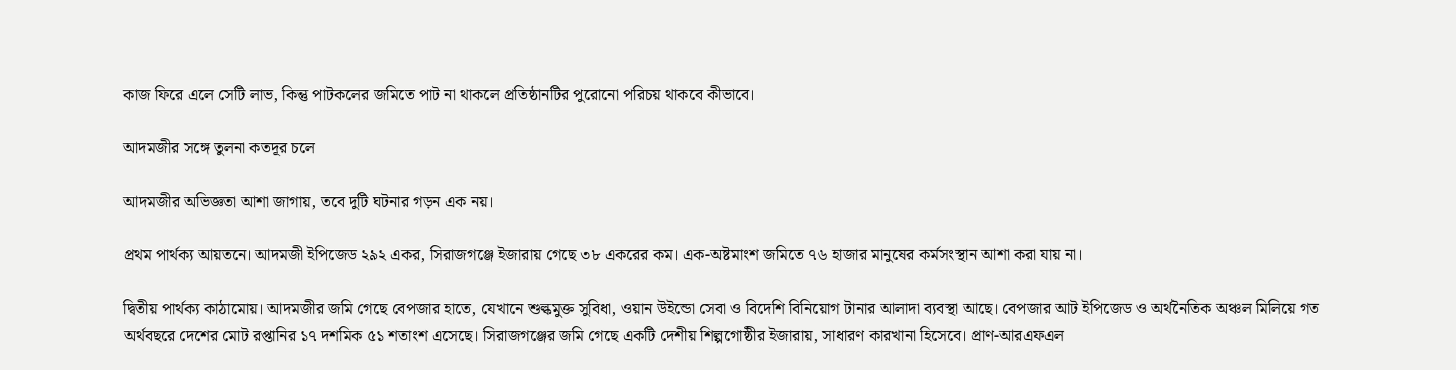কাজ ফিরে এলে সেটি লাভ, কিন্তু পাটকলের জমিতে পাট না থাকলে প্রতিষ্ঠানটির পুরোনো পরিচয় থাকবে কীভাবে।

আদমজীর সঙ্গে তুলনা কতদূর চলে

আদমজীর অভিজ্ঞতা আশা জাগায়, তবে দুটি ঘটনার গড়ন এক নয়।

প্রথম পার্থক্য আয়তনে। আদমজী ইপিজেড ২৯২ একর, সিরাজগঞ্জে ইজারায় গেছে ৩৮ একরের কম। এক-অষ্টমাংশ জমিতে ৭৬ হাজার মানুষের কর্মসংস্থান আশা করা যায় না।

দ্বিতীয় পার্থক্য কাঠামোয়। আদমজীর জমি গেছে বেপজার হাতে, যেখানে শুল্কমুক্ত সুবিধা, ওয়ান উইন্ডো সেবা ও বিদেশি বিনিয়োগ টানার আলাদা ব্যবস্থা আছে। বেপজার আট ইপিজেড ও অর্থনৈতিক অঞ্চল মিলিয়ে গত অর্থবছরে দেশের মোট রপ্তানির ১৭ দশমিক ৫১ শতাংশ এসেছে। সিরাজগঞ্জের জমি গেছে একটি দেশীয় শিল্পগোষ্ঠীর ইজারায়, সাধারণ কারখানা হিসেবে। প্রাণ-আরএফএল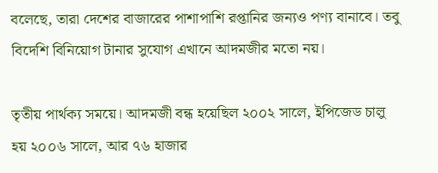বলেছে, তারা দেশের বাজারের পাশাপাশি রপ্তানির জন্যও পণ্য বানাবে। তবু বিদেশি বিনিয়োগ টানার সুযোগ এখানে আদমজীর মতো নয়।

তৃতীয় পার্থক্য সময়ে। আদমজী বন্ধ হয়েছিল ২০০২ সালে, ইপিজেড চালু হয় ২০০৬ সালে, আর ৭৬ হাজার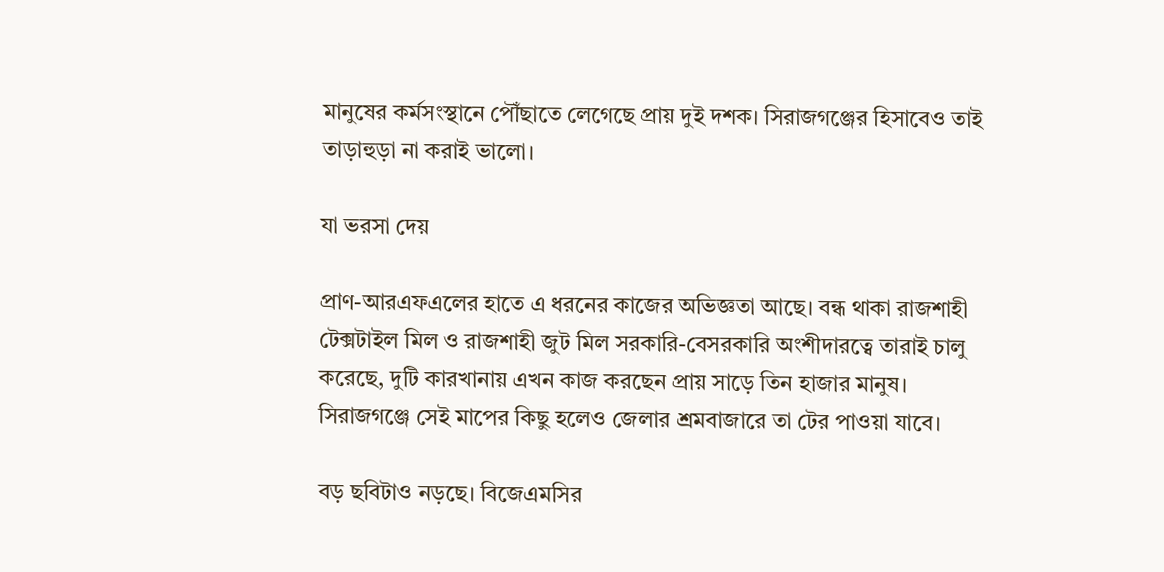মানুষের কর্মসংস্থানে পৌঁছাতে লেগেছে প্রায় দুই দশক। সিরাজগঞ্জের হিসাবেও তাই তাড়াহুড়া না করাই ভালো।

যা ভরসা দেয়

প্রাণ-আরএফএলের হাতে এ ধরনের কাজের অভিজ্ঞতা আছে। বন্ধ থাকা রাজশাহী টেক্সটাইল মিল ও রাজশাহী জুট মিল সরকারি-বেসরকারি অংশীদারত্বে তারাই চালু করেছে, দুটি কারখানায় এখন কাজ করছেন প্রায় সাড়ে তিন হাজার মানুষ। সিরাজগঞ্জে সেই মাপের কিছু হলেও জেলার শ্রমবাজারে তা টের পাওয়া যাবে।

বড় ছবিটাও নড়ছে। বিজেএমসির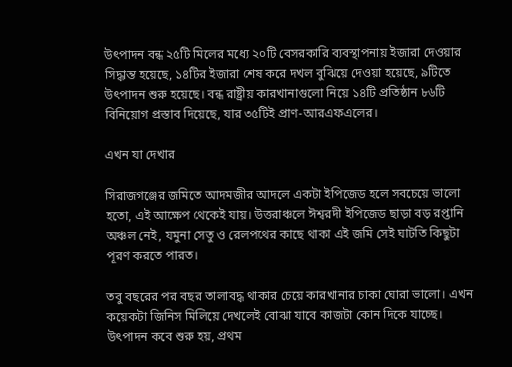উৎপাদন বন্ধ ২৫টি মিলের মধ্যে ২০টি বেসরকারি ব্যবস্থাপনায় ইজারা দেওয়ার সিদ্ধান্ত হয়েছে, ১৪টির ইজারা শেষ করে দখল বুঝিয়ে দেওয়া হয়েছে, ৯টিতে উৎপাদন শুরু হয়েছে। বন্ধ রাষ্ট্রীয় কারখানাগুলো নিয়ে ১৪টি প্রতিষ্ঠান ৮৬টি বিনিয়োগ প্রস্তাব দিয়েছে, যার ৩৫টিই প্রাণ-আরএফএলের।

এখন যা দেখার

সিরাজগঞ্জের জমিতে আদমজীর আদলে একটা ইপিজেড হলে সবচেয়ে ভালো হতো, এই আক্ষেপ থেকেই যায়। উত্তরাঞ্চলে ঈশ্বরদী ইপিজেড ছাড়া বড় রপ্তানি অঞ্চল নেই, যমুনা সেতু ও রেলপথের কাছে থাকা এই জমি সেই ঘাটতি কিছুটা পূরণ করতে পারত।

তবু বছরের পর বছর তালাবদ্ধ থাকার চেয়ে কারখানার চাকা ঘোরা ভালো। এখন কয়েকটা জিনিস মিলিয়ে দেখলেই বোঝা যাবে কাজটা কোন দিকে যাচ্ছে। উৎপাদন কবে শুরু হয়, প্রথম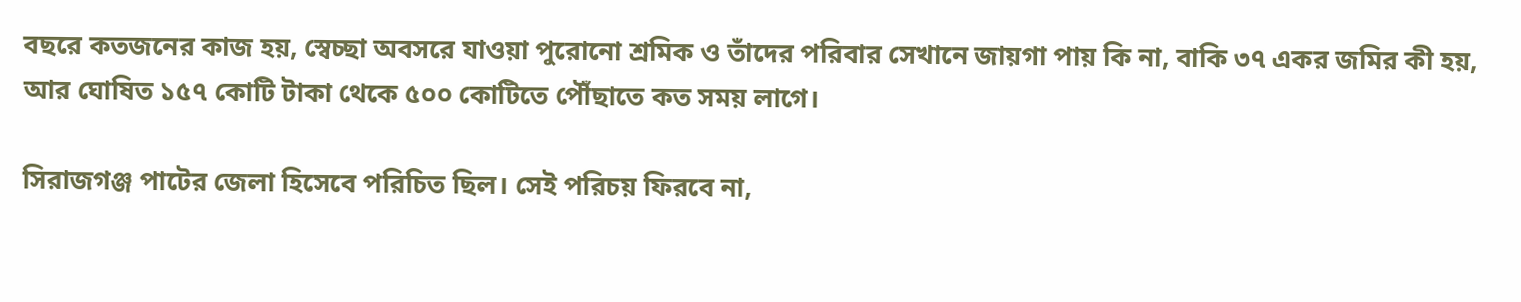বছরে কতজনের কাজ হয়, স্বেচ্ছা অবসরে যাওয়া পুরোনো শ্রমিক ও তাঁদের পরিবার সেখানে জায়গা পায় কি না, বাকি ৩৭ একর জমির কী হয়, আর ঘোষিত ১৫৭ কোটি টাকা থেকে ৫০০ কোটিতে পৌঁছাতে কত সময় লাগে।

সিরাজগঞ্জ পাটের জেলা হিসেবে পরিচিত ছিল। সেই পরিচয় ফিরবে না,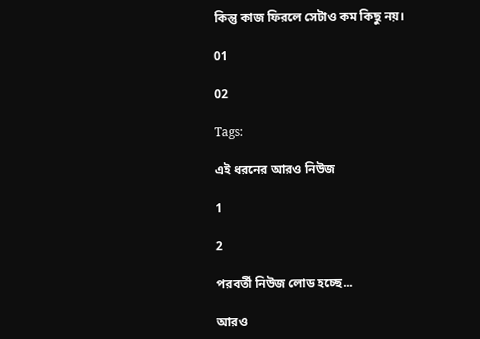কিন্তু কাজ ফিরলে সেটাও কম কিছু নয়।

01

02

Tags:

এই ধরনের আরও নিউজ

1

2

পরবর্তী নিউজ লোড হচ্ছে...

আরও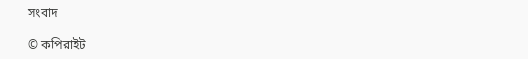সংবাদ

© কপিরাইট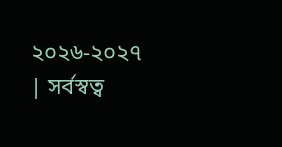২০২৬-২০২৭ | সর্বস্বত্ব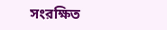সংরক্ষিত